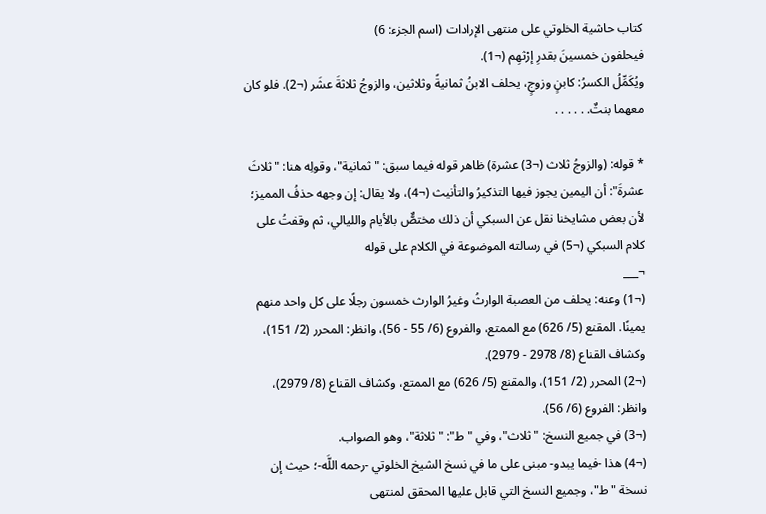كتاب حاشية الخلوتي على منتهى الإرادات (اسم الجزء: 6)
فيحلفون خمسينَ بقدرِ إرْثهِم (¬1).
ويُكَمِّلُ الكسرُ: كابنٍ وزوجٍ، يحلف الابنُ ثمانيةً وثلاثين، والزوجُ ثلاثةَ عشَر (¬2). فلو كان معهما بنتٌ. . . . . .

* قوله: (والزوجُ ثلاث (¬3) عشرة) ظاهر قوله فيما سبق: "ثمانية"، وقولِه هنا: "ثلاثَ عشرةَ": أن اليمين يجوز فيها التذكيرُ والتأنيث (¬4)، ولا يقال: إن وجهه حذفُ المميز؛ لأن بعض مشايخنا نقل عن السبكي أن ذلك مختصٌّ بالأيام والليالي، ثم وقفتُ على كلام السبكي (¬5) في رسالته الموضوعة في الكلام على قوله
¬___
(¬1) وعنه: يحلف من العصبة الوارثُ وغيرُ الوارث خمسون رجلًا على كل واحد منهم يمينًا. المقنع (5/ 626) مع الممتع، والفروع (6/ 55 - 56)، وانظر: المحرر (2/ 151)، وكشاف القناع (8/ 2978 - 2979).
(¬2) المحرر (2/ 151)، والمقنع (5/ 626) مع الممتع، وكشاف القناع (8/ 2979)، وانظر: الفروع (6/ 56).
(¬3) في جميع النسخ: "ثلاث"، وفي "ط": "ثلاثة"، وهو الصواب.
(¬4) هذا -فيما يبدو- مبنى على ما في نسخ الشيخ الخلوتي -رحمه اللَّه-؛ حيث إن نسخة "ط"، وجميع النسخ التي قابل عليها المحقق لمنتهى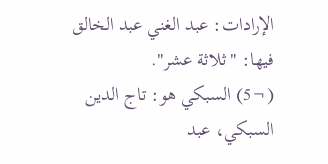الإرادات: عبد الغني عبد الخالق فيها: "ثلاثة عشر".
(¬5) السبكي هو: تاج الدين السبكي، عبد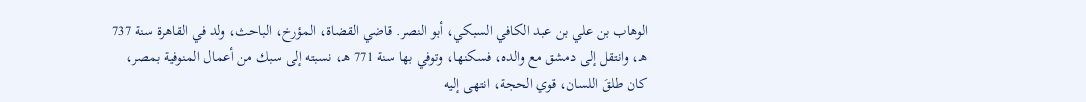الوهاب بن علي بن عبد الكافي السبكي، أبو النصر. قاضي القضاة، المؤرخ، الباحث، ولد في القاهرة سنة 737 هـ، وانتقل إلى دمشق مع والده، فسكنها، وتوفي بها سنة 771 هـ، نسبته إلى سبك من أعمال المنوفية بمصر، كان طلقَ اللسان، قوي الحجة، انتهى إليه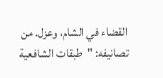القضاء في الشام، وعزل. من تصانيفه: "طبقات الشافعية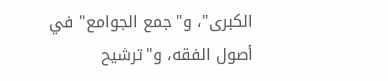الكبرى"، و"جمع الجوامع" في أصول الفقه، و"ترشيح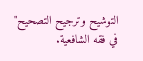التوشيح وترجيح التصحيح" في فقه الشافعية.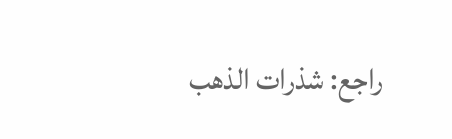راجع: شذرات الذهب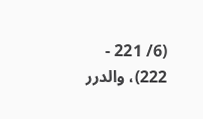(6/ 221 - 222)، والدرر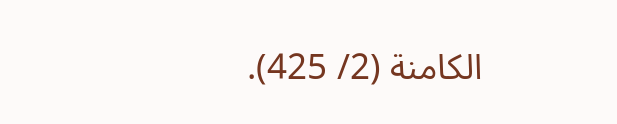الكامنة (2/ 425).